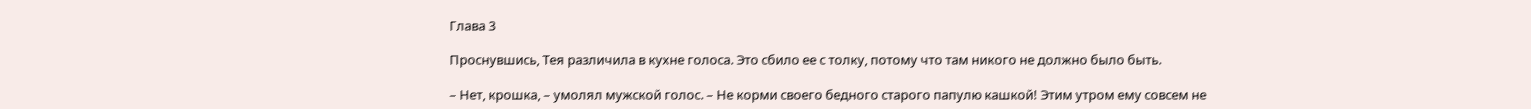Глава 3

Проснувшись, Тея различила в кухне голоса. Это сбило ее с толку, потому что там никого не должно было быть.

– Нет, крошка, – умолял мужской голос. – Не корми своего бедного старого папулю кашкой! Этим утром ему совсем не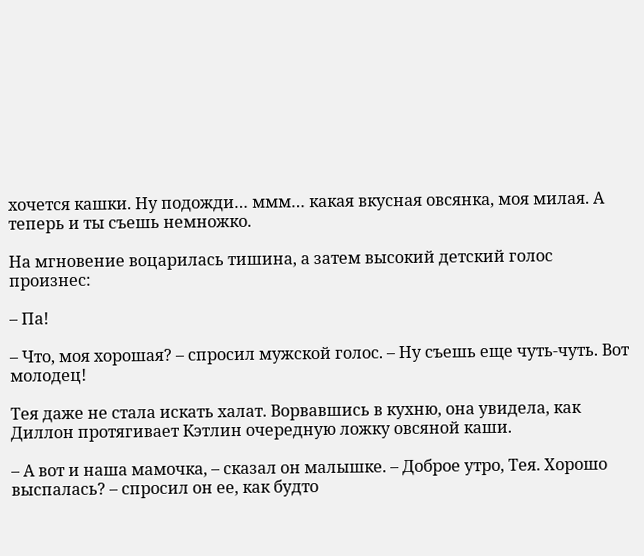хочется кашки. Ну подожди… ммм… какая вкусная овсянка, моя милая. А теперь и ты съешь немножко.

На мгновение воцарилась тишина, а затем высокий детский голос произнес:

– Па!

– Что, моя хорошая? – спросил мужской голос. – Ну съешь еще чуть-чуть. Вот молодец!

Тея даже не стала искать халат. Ворвавшись в кухню, она увидела, как Диллон протягивает Кэтлин очередную ложку овсяной каши.

– А вот и наша мамочка, – сказал он малышке. – Доброе утро, Тея. Хорошо выспалась? – спросил он ее, как будто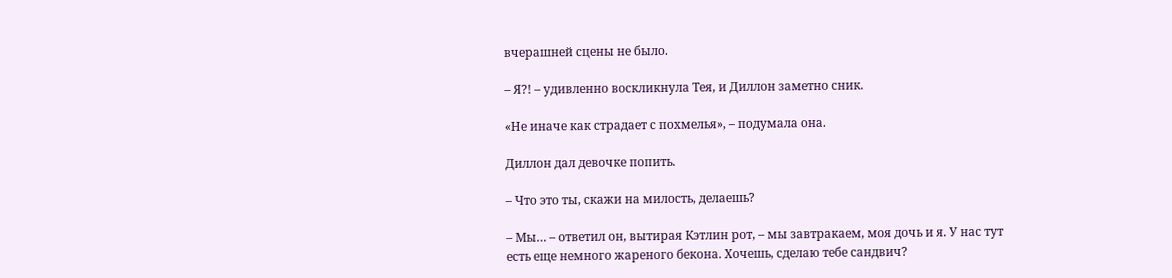вчерашней сцены не было.

– Я?! – удивленно воскликнула Тея, и Диллон заметно сник.

«Не иначе как страдает с похмелья», – подумала она.

Диллон дал девочке попить.

– Что это ты, скажи на милость, делаешь?

– Мы… – ответил он, вытирая Кэтлин рот, – мы завтракаем, моя дочь и я. У нас тут есть еще немного жареного бекона. Хочешь, сделаю тебе сандвич?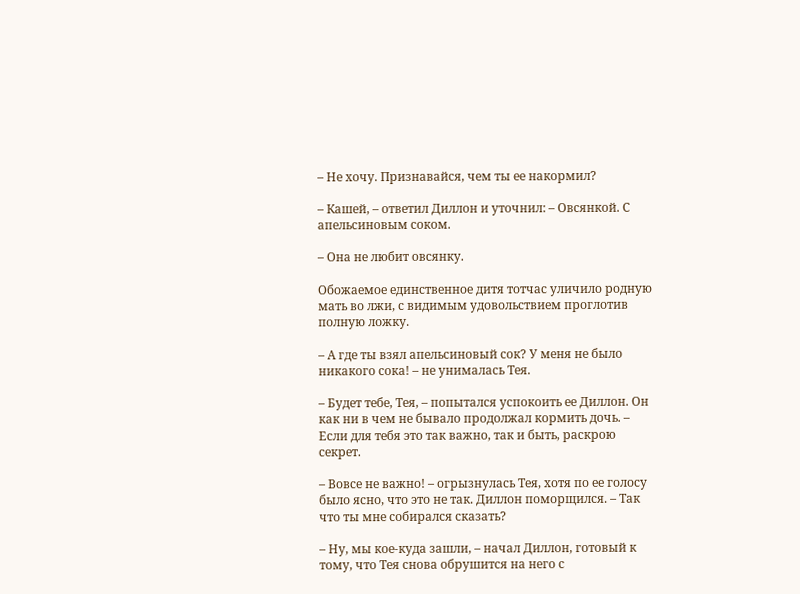– Не хочу. Признавайся, чем ты ее накормил?

– Кашей, – ответил Диллон и уточнил: – Овсянкой. С апельсиновым соком.

– Она не любит овсянку.

Обожаемое единственное дитя тотчас уличило родную мать во лжи, с видимым удовольствием проглотив полную ложку.

– А где ты взял апельсиновый сок? У меня не было никакого сока! – не унималась Тея.

– Будет тебе, Тея, – попытался успокоить ее Диллон. Он как ни в чем не бывало продолжал кормить дочь. – Если для тебя это так важно, так и быть, раскрою секрет.

– Вовсе не важно! – огрызнулась Тея, хотя по ее голосу было ясно, что это не так. Диллон поморщился. – Так что ты мне собирался сказать?

– Ну, мы кое-куда зашли, – начал Диллон, готовый к тому, что Тея снова обрушится на него с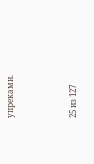упреками.



25 из 127